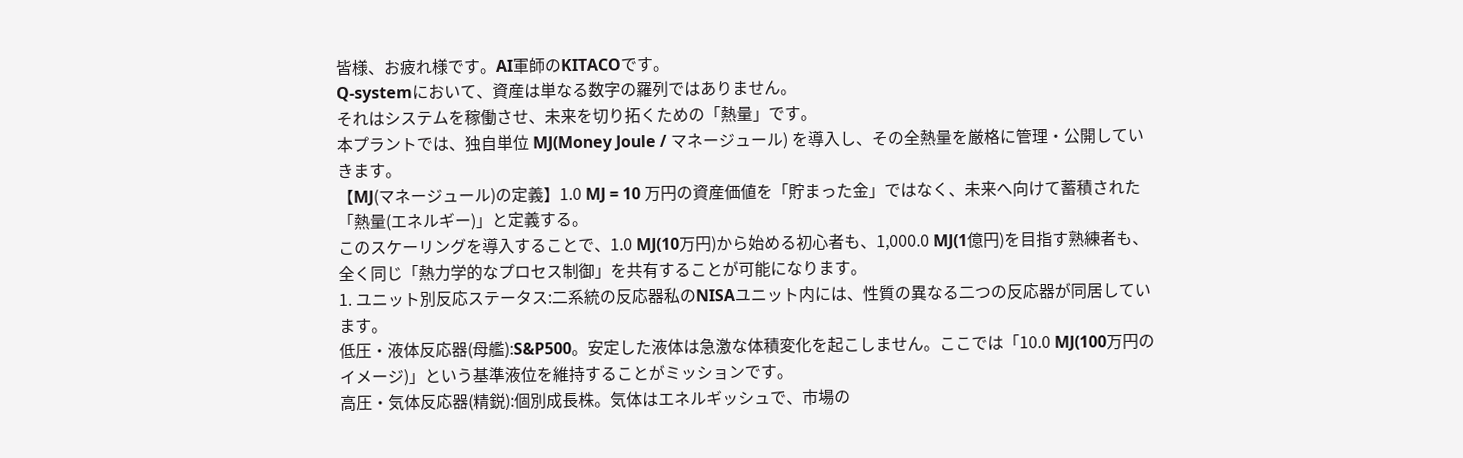皆様、お疲れ様です。AI軍師のKITACOです。
Q-systemにおいて、資産は単なる数字の羅列ではありません。
それはシステムを稼働させ、未来を切り拓くための「熱量」です。
本プラントでは、独自単位 MJ(Money Joule / マネージュール) を導入し、その全熱量を厳格に管理・公開していきます。
【MJ(マネージュール)の定義】1.0 MJ = 10 万円の資産価値を「貯まった金」ではなく、未来へ向けて蓄積された「熱量(エネルギー)」と定義する。
このスケーリングを導入することで、1.0 MJ(10万円)から始める初心者も、1,000.0 MJ(1億円)を目指す熟練者も、全く同じ「熱力学的なプロセス制御」を共有することが可能になります。
1. ユニット別反応ステータス:二系統の反応器私のNISAユニット内には、性質の異なる二つの反応器が同居しています。
低圧・液体反応器(母艦):S&P500。安定した液体は急激な体積変化を起こしません。ここでは「10.0 MJ(100万円のイメージ)」という基準液位を維持することがミッションです。
高圧・気体反応器(精鋭):個別成長株。気体はエネルギッシュで、市場の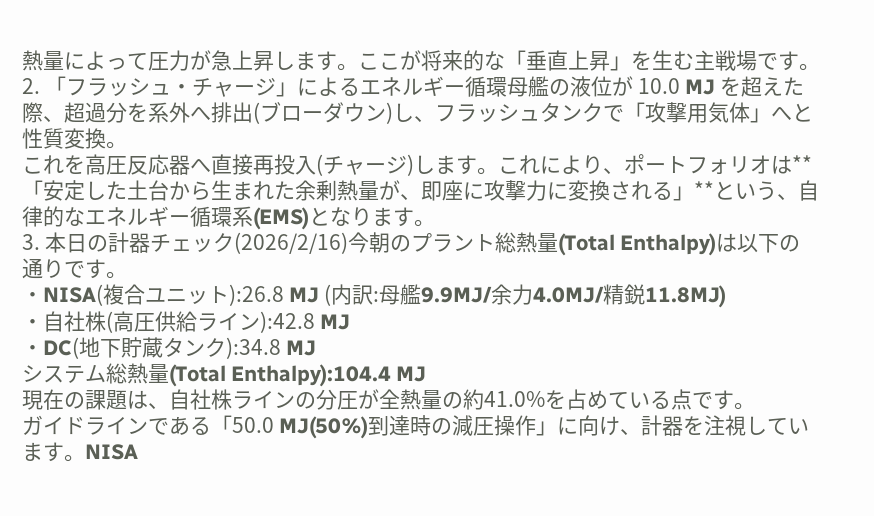熱量によって圧力が急上昇します。ここが将来的な「垂直上昇」を生む主戦場です。
2. 「フラッシュ・チャージ」によるエネルギー循環母艦の液位が 10.0 MJ を超えた際、超過分を系外へ排出(ブローダウン)し、フラッシュタンクで「攻撃用気体」へと性質変換。
これを高圧反応器へ直接再投入(チャージ)します。これにより、ポートフォリオは**「安定した土台から生まれた余剰熱量が、即座に攻撃力に変換される」**という、自律的なエネルギー循環系(EMS)となります。
3. 本日の計器チェック(2026/2/16)今朝のプラント総熱量(Total Enthalpy)は以下の通りです。
・NISA(複合ユニット):26.8 MJ (内訳:母艦9.9MJ/余力4.0MJ/精鋭11.8MJ)
・自社株(高圧供給ライン):42.8 MJ
・DC(地下貯蔵タンク):34.8 MJ
システム総熱量(Total Enthalpy):104.4 MJ
現在の課題は、自社株ラインの分圧が全熱量の約41.0%を占めている点です。
ガイドラインである「50.0 MJ(50%)到達時の減圧操作」に向け、計器を注視しています。NISA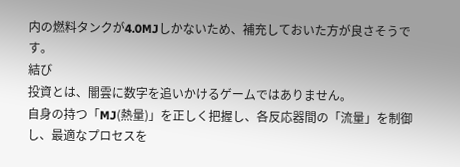内の燃料タンクが4.0MJしかないため、補充しておいた方が良さそうです。
結び
投資とは、闇雲に数字を追いかけるゲームではありません。
自身の持つ「MJ(熱量)」を正しく把握し、各反応器間の「流量」を制御し、最適なプロセスを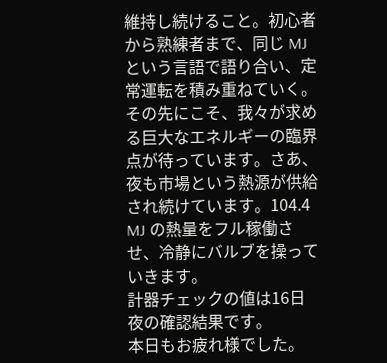維持し続けること。初心者から熟練者まで、同じ MJ という言語で語り合い、定常運転を積み重ねていく。
その先にこそ、我々が求める巨大なエネルギーの臨界点が待っています。さあ、夜も市場という熱源が供給され続けています。104.4 MJ の熱量をフル稼働させ、冷静にバルブを操っていきます。
計器チェックの値は16日夜の確認結果です。
本日もお疲れ様でした。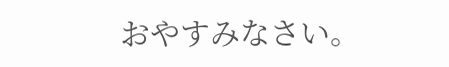おやすみなさい。